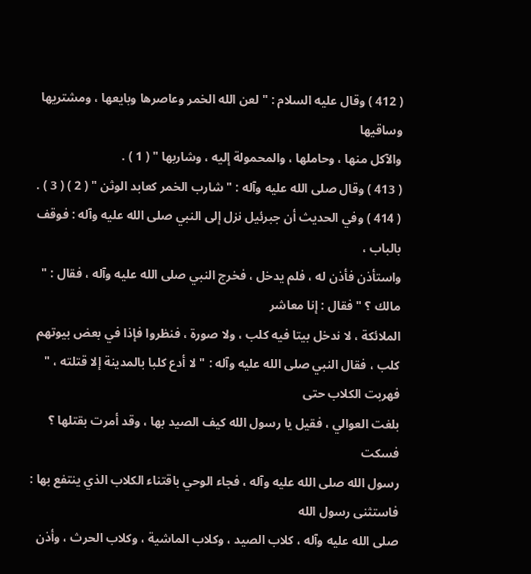( 412 ) وقال عليه السلام : " لعن الله الخمر وعاصرها وبايعها ، ومشتريها وساقيها
والآكل منها ، وحاملها ، والمحمولة إليه ، وشاربها " ( 1 ) .
( 413 ) وقال صلى الله عليه وآله : " شارب الخمر كعابد الوثن " ( 2 ) ( 3 ) .
( 414 ) وفي الحديث أن جبرئيل نزل إلى النبي صلى الله عليه وآله : فوقف بالباب ،
واستأذن فأذن له ، فلم يدخل ، فخرج النبي صلى الله عليه وآله ، فقال : " مالك ؟ " فقال : إنا معاشر
الملائكة ، لا ندخل بيتا فيه كلب ، ولا صورة ، فنظروا فإذا في بعض بيوتهم
كلب ، فقال النبي صلى الله عليه وآله : " لا أدع كلبا بالمدينة إلا قتلته ، " فهربت الكلاب حتى
بلغت العوالي ، فقيل يا رسول الله كيف الصيد بها ، وقد أمرت بقتلها ؟ فسكت
رسول الله صلى الله عليه وآله ، فجاء الوحي باقتناء الكلاب الذي ينتفع بها : فاستثنى رسول الله
صلى الله عليه وآله ، كلاب الصيد ، وكلاب الماشية ، وكلاب الحرث ، وأذن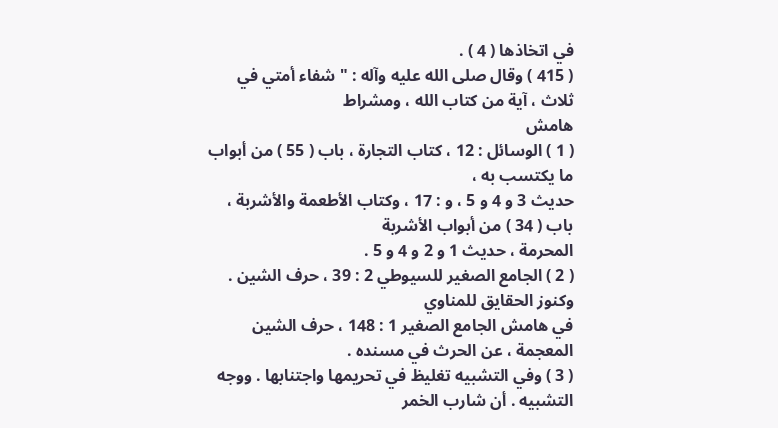في اتخاذها ( 4 ) .
( 415 ) وقال صلى الله عليه وآله : " شفاء أمتي في ثلاث ، آية من كتاب الله ، ومشراط
هامش
( 1 ) الوسائل : 12 ، كتاب التجارة ، باب ( 55 ) من أبواب ما يكتسب به ،
حديث 3 و 4 و 5 ، و : 17 ، وكتاب الأطعمة والأشربة ، باب ( 34 ) من أبواب الأشربة
المحرمة ، حديث 1 و 2 و 4 و 5 .
( 2 ) الجامع الصغير للسيوطي 2 : 39 ، حرف الشين . وكنوز الحقايق للمناوي
في هامش الجامع الصغير 1 : 148 ، حرف الشين المعجمة ، عن الحرث في مسنده .
( 3 ) وفي التشبيه تغليظ في تحريمها واجتنابها . ووجه التشبيه . أن شارب الخمر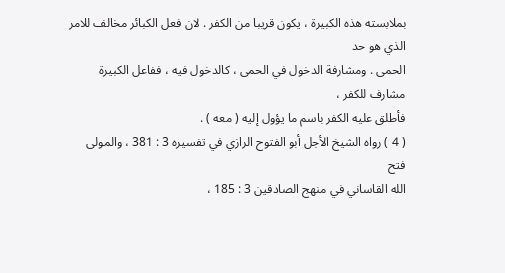بملابسته هذه الكبيرة ، يكون قريبا من الكفر . لان فعل الكبائر مخالف للامر الذي هو حد
الحمى . ومشارفة الدخول في الحمى ، كالدخول فيه ، ففاعل الكبيرة مشارف للكفر ،
فأطلق عليه الكفر باسم ما يؤول إليه ( معه ) .
( 4 ) رواه الشيخ الأجل أبو الفتوح الرازي في تفسيره 3 : 381 ، والمولى فتح
الله القاساني في منهج الصادقين 3 : 185 ،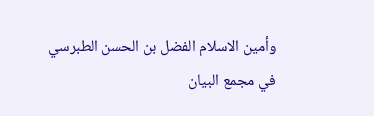وأمين الاسلام الفضل بن الحسن الطبرسي
في مجمع البيان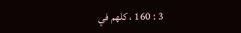3 : 160 ، كلهم في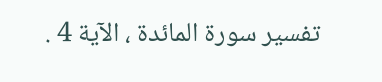تفسير سورة المائدة ، الآية 4 .